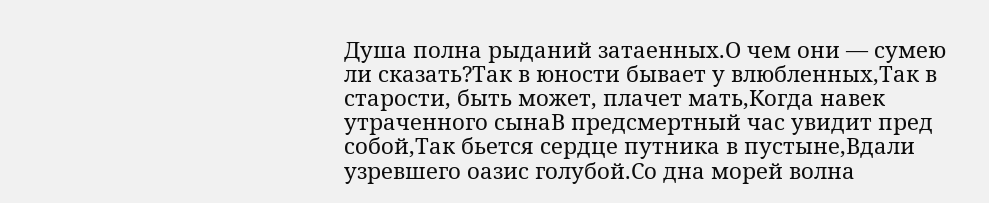Душа полна рыданий затаенных.О чем они — сумею ли сказать?Так в юности бывает у влюбленных,Так в старости, быть может, плачет мать,Когда навек утраченного сынаВ предсмертный час увидит пред собой,Так бьется сердце путника в пустыне,Вдали узревшего оазис голубой.Со дна морей волна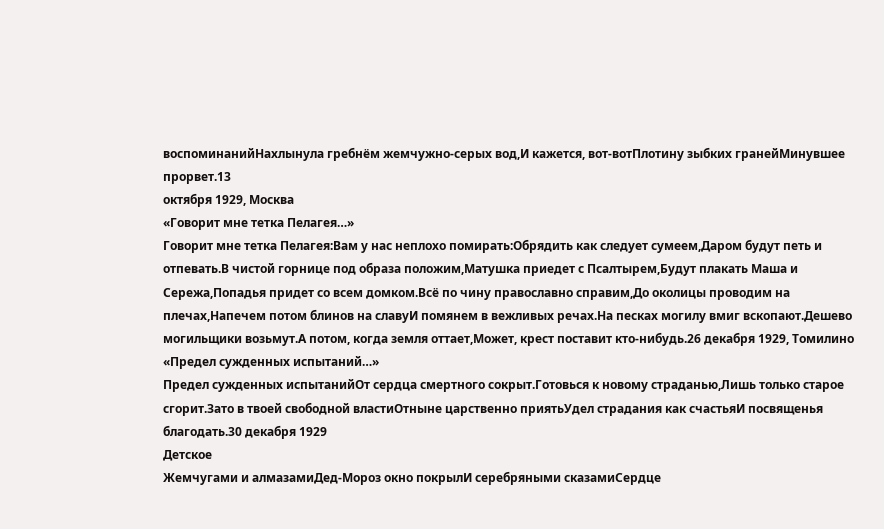воспоминанийНахлынула гребнём жемчужно-серых вод,И кажется, вот-вотПлотину зыбких гранейМинувшее прорвет.13
октября 1929, Москва
«Говорит мне тетка Пелагея…»
Говорит мне тетка Пелагея:Вам у нас неплохо помирать:Обрядить как следует сумеем,Даром будут петь и отпевать.В чистой горнице под образа положим,Матушка приедет с Псалтырем,Будут плакать Маша и Сережа,Попадья придет со всем домком.Всё по чину православно справим,До околицы проводим на плечах,Напечем потом блинов на славуИ помянем в вежливых речах.На песках могилу вмиг вскопают.Дешево могильщики возьмут.А потом, когда земля оттает,Может, крест поставит кто-нибудь.26 декабря 1929, Томилино
«Предел сужденных испытаний…»
Предел сужденных испытанийОт сердца смертного сокрыт.Готовься к новому страданью,Лишь только старое сгорит.Зато в твоей свободной властиОтныне царственно приятьУдел страдания как счастьяИ посвященья благодать.30 декабря 1929
Детское
Жемчугами и алмазамиДед-Мороз окно покрылИ серебряными сказамиСердце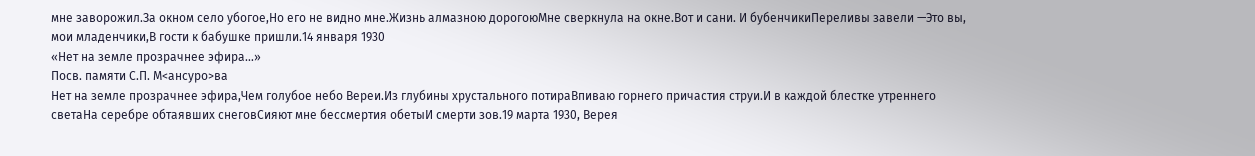мне заворожил.За окном село убогое,Но его не видно мне.Жизнь алмазною дорогоюМне сверкнула на окне.Вот и сани. И бубенчикиПереливы завели —Это вы, мои младенчики,В гости к бабушке пришли.14 января 1930
«Нет на земле прозрачнее эфира…»
Посв. памяти С.П. М<ансуро>ва
Нет на земле прозрачнее эфира,Чем голубое небо Вереи.Из глубины хрустального потираВпиваю горнего причастия струи.И в каждой блестке утреннего светаНа серебре обтаявших снеговСияют мне бессмертия обетыИ смерти зов.19 марта 1930, Верея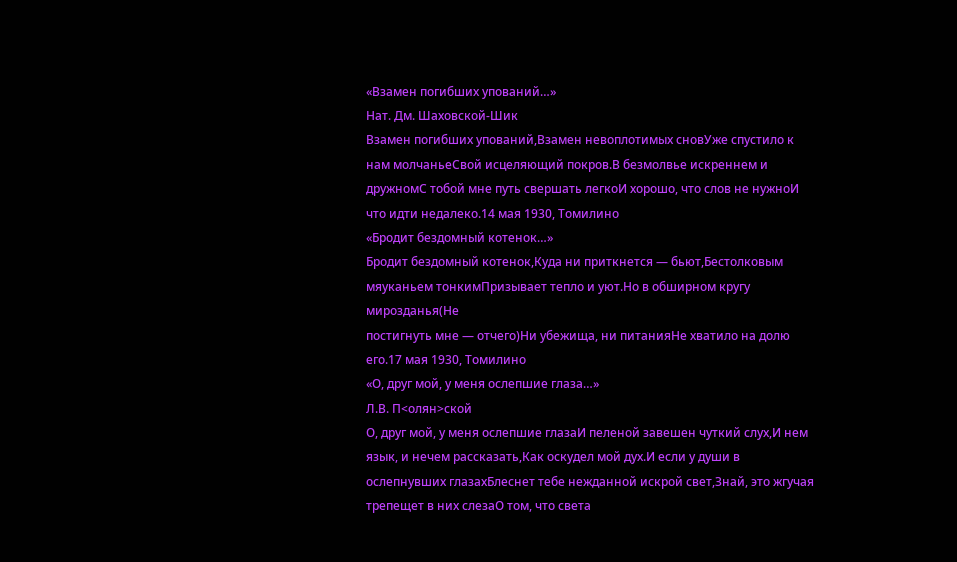«Взамен погибших упований…»
Нат. Дм. Шаховской-Шик
Взамен погибших упований,Взамен невоплотимых сновУже спустило к нам молчаньеСвой исцеляющий покров.В безмолвье искреннем и дружномС тобой мне путь свершать легкоИ хорошо, что слов не нужноИ что идти недалеко.14 мая 1930, Томилино
«Бродит бездомный котенок…»
Бродит бездомный котенок,Куда ни приткнется — бьют,Бестолковым мяуканьем тонкимПризывает тепло и уют.Но в обширном кругу мирозданья(Не
постигнуть мне — отчего)Ни убежища, ни питанияНе хватило на долю его.17 мая 1930, Томилино
«О, друг мой, у меня ослепшие глаза…»
Л.В. П<олян>ской
О, друг мой, у меня ослепшие глазаИ пеленой завешен чуткий слух,И нем язык, и нечем рассказать,Как оскудел мой дух.И если у души в ослепнувших глазахБлеснет тебе нежданной искрой свет,Знай, это жгучая трепещет в них слезаО том, что света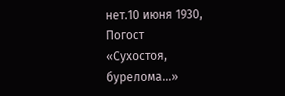нет.10 июня 1930, Погост
«Сухостоя, бурелома…»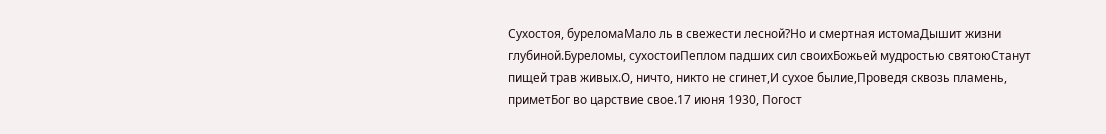Сухостоя, буреломаМало ль в свежести лесной?Но и смертная истомаДышит жизни глубиной.Буреломы, сухостоиПеплом падших сил своихБожьей мудростью святоюСтанут пищей трав живых.О, ничто, никто не сгинет,И сухое былие,Проведя сквозь пламень, приметБог во царствие свое.17 июня 1930, Погост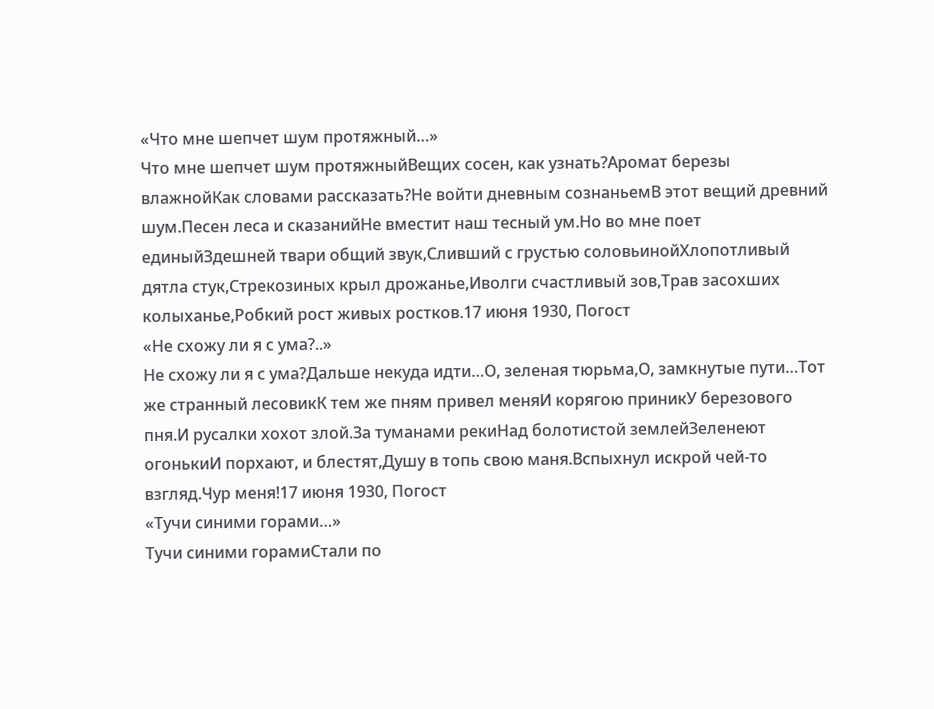«Что мне шепчет шум протяжный…»
Что мне шепчет шум протяжныйВещих сосен, как узнать?Аромат березы влажнойКак словами рассказать?Не войти дневным сознаньемВ этот вещий древний шум.Песен леса и сказанийНе вместит наш тесный ум.Но во мне поет единыйЗдешней твари общий звук,Сливший с грустью соловьинойХлопотливый дятла стук,Стрекозиных крыл дрожанье,Иволги счастливый зов,Трав засохших колыханье,Робкий рост живых ростков.17 июня 1930, Погост
«Не схожу ли я с ума?..»
Не схожу ли я с ума?Дальше некуда идти…О, зеленая тюрьма,О, замкнутые пути…Тот же странный лесовикК тем же пням привел меняИ корягою приникУ березового пня.И русалки хохот злой.За туманами рекиНад болотистой землейЗеленеют огонькиИ порхают, и блестят,Душу в топь свою маня.Вспыхнул искрой чей-то взгляд.Чур меня!17 июня 1930, Погост
«Тучи синими горами…»
Тучи синими горамиСтали по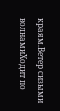краям.Ветер сизыми волнамиХодит по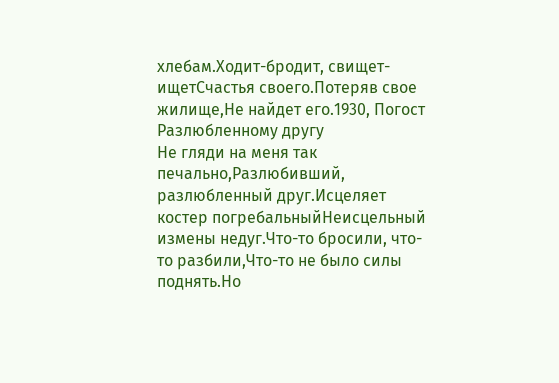хлебам.Ходит-бродит, свищет-ищетСчастья своего.Потеряв свое жилище,Не найдет его.1930, Погост
Разлюбленному другу
Не гляди на меня так печально,Разлюбивший, разлюбленный друг.Исцеляет костер погребальныйНеисцельный измены недуг.Что-то бросили, что-то разбили,Что-то не было силы поднять.Но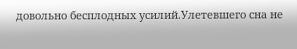довольно бесплодных усилий.Улетевшего сна не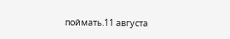поймать.11 августа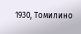1930, Томилино